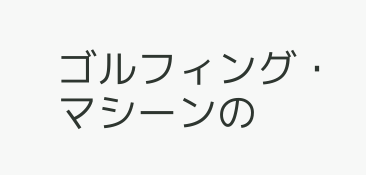ゴルフィング・マシーンの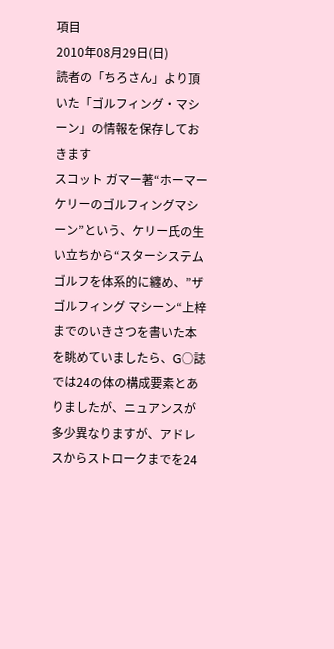項目
2010年08月29日(日)
読者の「ちろさん」より頂いた「ゴルフィング・マシーン」の情報を保存しておきます
スコット ガマー著“ホーマーケリーのゴルフィングマシーン”という、ケリー氏の生い立ちから“スターシステムゴルフを体系的に纏め、”ザ ゴルフィング マシーン“上梓までのいきさつを書いた本を眺めていましたら、G○誌では24の体の構成要素とありましたが、ニュアンスが多少異なりますが、アドレスからストロークまでを24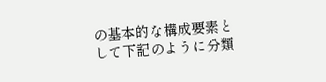の基本的な構成要素として下記のように分類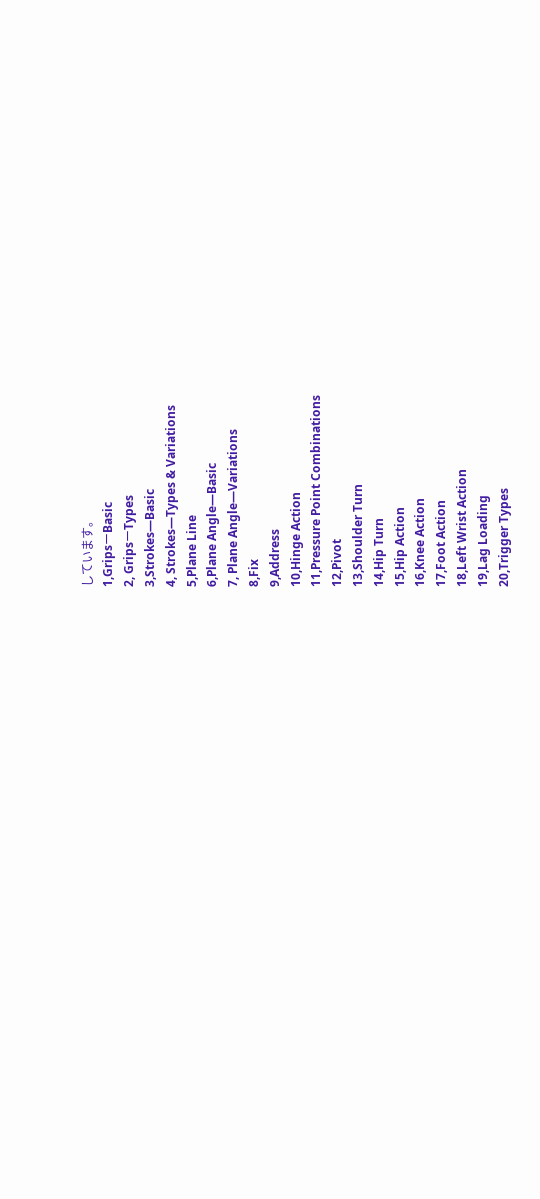しています。
1,GripsーBasic
2, GripsーTypes
3,Strokes―Basic
4, Strokes―Types & Variations
5,Plane Line
6,Plane Angle―Basic
7, Plane Angle―Variations
8,Fix
9,Address
10,Hinge Action
11,Pressure Point Combinations
12,Pivot
13,Shoulder Turn
14,Hip Turn
15,Hip Action
16,Knee Action
17,Foot Action
18,Left Wrist Action
19,Lag Loading
20,Trigger Types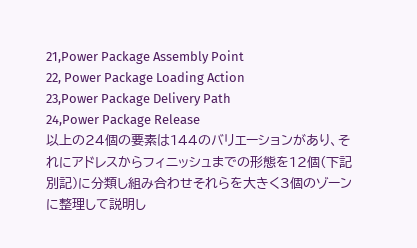21,Power Package Assembly Point
22, Power Package Loading Action
23,Power Package Delivery Path
24,Power Package Release
以上の24個の要素は144のバリエーションがあり、それにアドレスからフィニッシュまでの形態を12個(下記別記)に分類し組み合わせそれらを大きく3個のゾーンに整理して説明し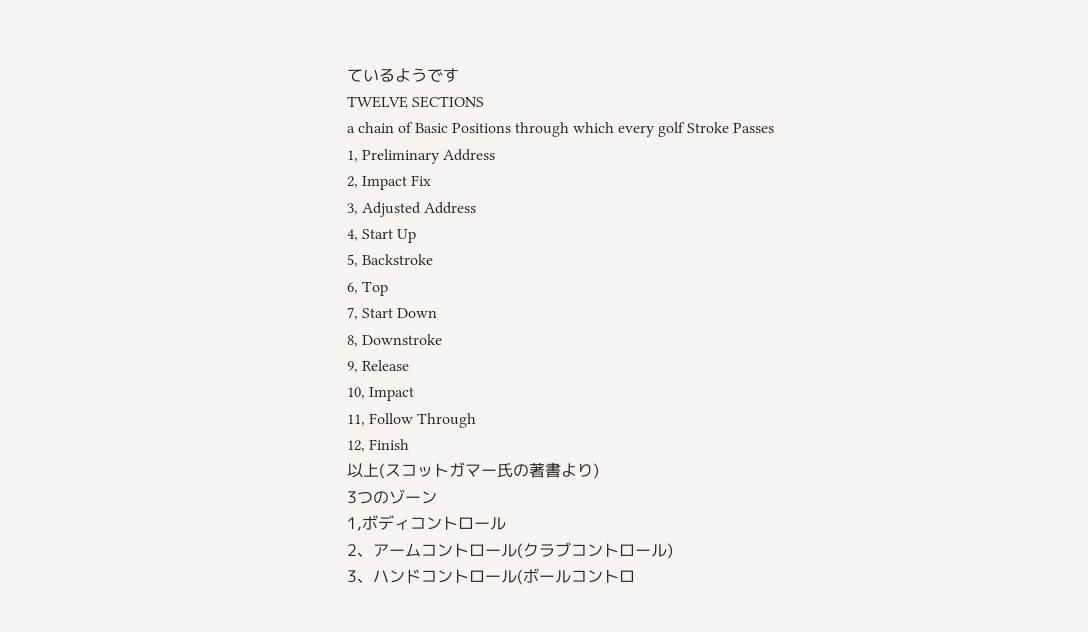ているようです
TWELVE SECTIONS
a chain of Basic Positions through which every golf Stroke Passes
1, Preliminary Address
2, Impact Fix
3, Adjusted Address
4, Start Up
5, Backstroke
6, Top
7, Start Down
8, Downstroke
9, Release
10, Impact
11, Follow Through
12, Finish
以上(スコットガマー氏の著書より)
3つのゾーン
1,ボディコントロール
2、アームコントロール(クラブコントロール)
3、ハンドコントロール(ボールコントロ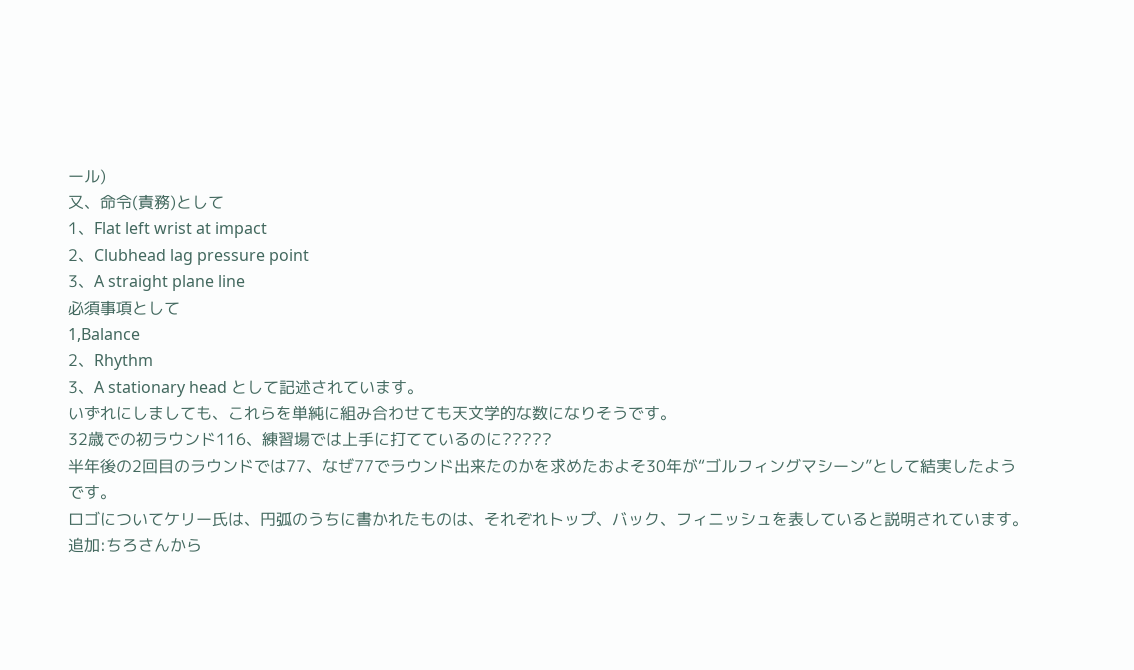ール)
又、命令(責務)として
1、Flat left wrist at impact
2、Clubhead lag pressure point
3、A straight plane line
必須事項として
1,Balance
2、Rhythm
3、A stationary head として記述されています。
いずれにしましても、これらを単純に組み合わせても天文学的な数になりそうです。
32歳での初ラウンド116、練習場では上手に打てているのに?????
半年後の2回目のラウンドでは77、なぜ77でラウンド出来たのかを求めたおよそ30年が“ゴルフィングマシーン”として結実したようです。
ロゴについてケリー氏は、円弧のうちに書かれたものは、それぞれトップ、バック、フィニッシュを表していると説明されています。
追加:ちろさんから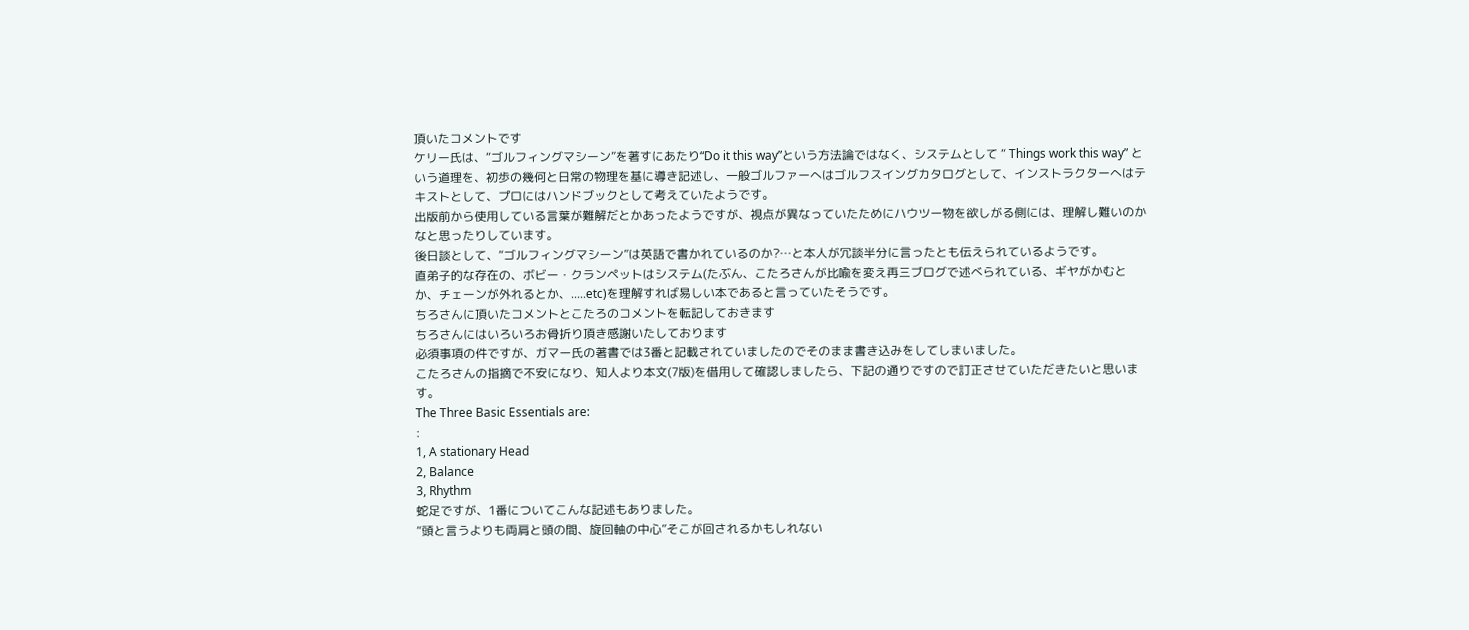頂いたコメントです
ケリー氏は、“ゴルフィングマシーン”を著すにあたり“Do it this way”という方法論ではなく、システムとして “ Things work this way” という道理を、初歩の幾何と日常の物理を基に導き記述し、一般ゴルファーへはゴルフスイングカタログとして、インストラクターへはテキストとして、プロにはハンドブックとして考えていたようです。
出版前から使用している言葉が難解だとかあったようですが、視点が異なっていたためにハウツー物を欲しがる側には、理解し難いのかなと思ったりしています。
後日談として、“ゴルフィングマシーン”は英語で書かれているのか?…と本人が冗談半分に言ったとも伝えられているようです。
直弟子的な存在の、ボビー・クランペットはシステム(たぶん、こたろさんが比喩を変え再三ブログで述べられている、ギヤがかむとか、チェーンが外れるとか、.....etc)を理解すれば易しい本であると言っていたそうです。
ちろさんに頂いたコメントとこたろのコメントを転記しておきます
ちろさんにはいろいろお骨折り頂き感謝いたしております
必須事項の件ですが、ガマー氏の著書では3番と記載されていましたのでそのまま書き込みをしてしまいました。
こたろさんの指摘で不安になり、知人より本文(7版)を借用して確認しましたら、下記の通りですので訂正させていただきたいと思います。
The Three Basic Essentials are:
:
1, A stationary Head
2, Balance
3, Rhythm
蛇足ですが、1番についてこんな記述もありました。
“頭と言うよりも両肩と頭の間、旋回軸の中心”そこが回されるかもしれない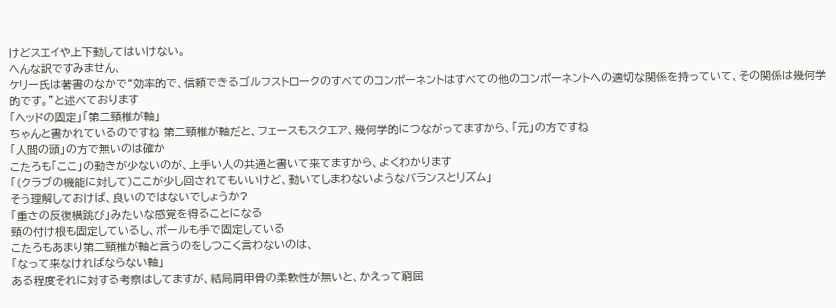けどスエイや上下動してはいけない。
へんな訳ですみません、
ケリー氏は著書のなかで“効率的で、信頼できるゴルフストロークのすべてのコンポーネントはすべての他のコンポーネントへの適切な関係を持っていて、その関係は幾何学的です。”と述べております
「ヘッドの固定」「第二頸椎が軸」
ちゃんと書かれているのですね 第二頸椎が軸だと、フェースもスクエア、幾何学的につながってますから、「元」の方ですね
「人間の頭」の方で無いのは確か
こたろも「ここ」の動きが少ないのが、上手い人の共通と書いて来てますから、よくわかります
「(クラブの機能に対して)ここが少し回されてもいいけど、動いてしまわないようなバランスとリズム」
そう理解しておけば、良いのではないでしょうか?
「重さの反復横跳び」みたいな感覚を得ることになる
頸の付け根も固定しているし、ボールも手で固定している
こたろもあまり第二頸椎が軸と言うのをしつこく言わないのは、
「なって来なければならない軸」
ある程度それに対する考察はしてますが、結局肩甲骨の柔軟性が無いと、かえって窮屈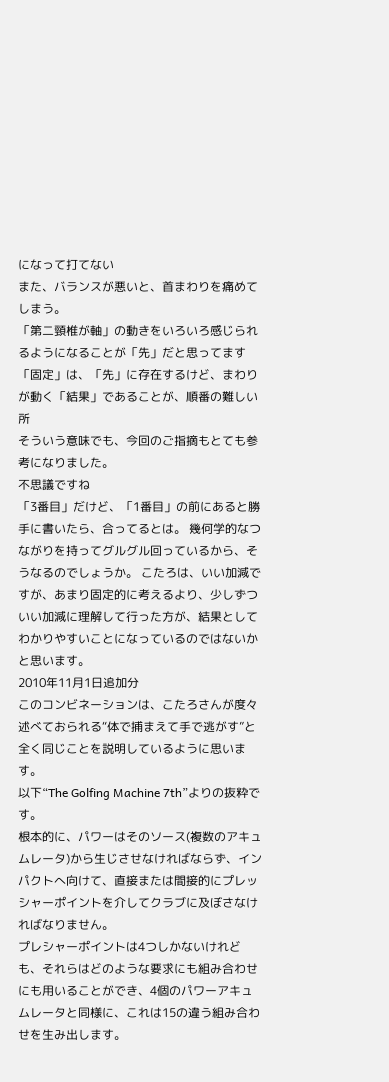になって打てない
また、バランスが悪いと、首まわりを痛めてしまう。
「第二頸椎が軸」の動きをいろいろ感じられるようになることが「先」だと思ってます
「固定」は、「先」に存在するけど、まわりが動く「結果」であることが、順番の難しい所
そういう意味でも、今回のご指摘もとても参考になりました。
不思議ですね
「3番目」だけど、「1番目」の前にあると勝手に書いたら、合ってるとは。 幾何学的なつながりを持ってグルグル回っているから、そうなるのでしょうか。 こたろは、いい加減ですが、あまり固定的に考えるより、少しずついい加減に理解して行った方が、結果としてわかりやすいことになっているのではないかと思います。
2010年11月1日追加分
このコンビネーションは、こたろさんが度々述べておられる“体で捕まえて手で逃がす”と全く同じことを説明しているように思います。
以下“The Golfing Machine 7th”よりの抜粋です。
根本的に、パワーはそのソース(複数のアキュムレータ)から生じさせなければならず、インパクトへ向けて、直接または間接的にプレッシャーポイントを介してクラブに及ぼさなければなりません。
プレシャーポイントは4つしかないけれども、それらはどのような要求にも組み合わせにも用いることができ、4個のパワーアキュムレータと同様に、これは15の違う組み合わせを生み出します。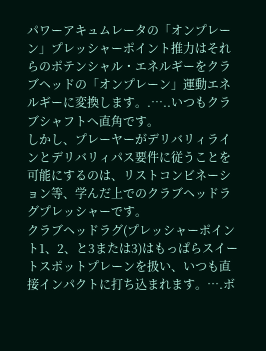パワーアキュムレータの「オンプレーン」プレッシャーポイント推力はそれらのポテンシャル・エネルギーをクラブヘッドの「オンプレーン」運動エネルギーに変換します。.…..いつもクラブシャフトへ直角です。
しかし、プレーヤーがデリバリィラインとデリバリィパス要件に従うことを可能にするのは、リストコンビネーション等、学んだ上でのクラブヘッドラグプレッシャーです。
クラブヘッドラグ(プレッシャーポイント1、2、と3または3)はもっぱらスイートスポットプレーンを扱い、いつも直接インパクトに打ち込まれます。….ボ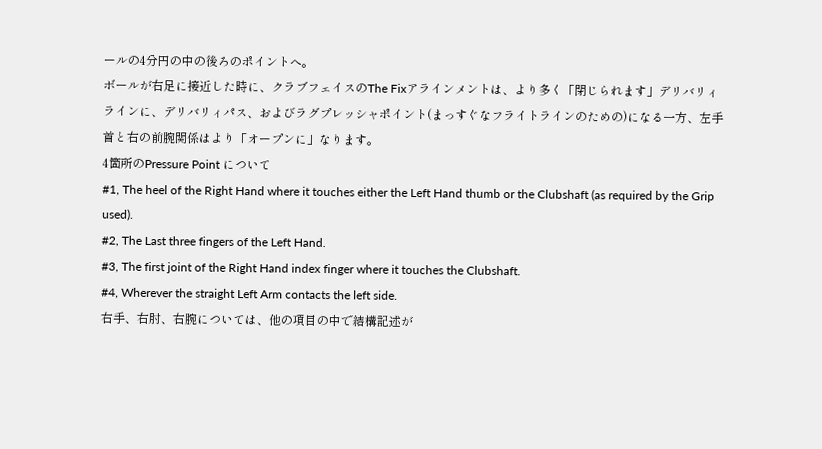ールの4分円の中の後ろのポイントへ。
ボールが右足に接近した時に、クラブフェイスのThe Fixアラインメントは、より多く「閉じられます」デリバリィラインに、デリバリィパス、およびラグプレッシャポイント(まっすぐなフライトラインのための)になる一方、左手首と右の前腕関係はより「オープンに」なります。
4箇所のPressure Point について
#1, The heel of the Right Hand where it touches either the Left Hand thumb or the Clubshaft (as required by the Grip used).
#2, The Last three fingers of the Left Hand.
#3, The first joint of the Right Hand index finger where it touches the Clubshaft.
#4, Wherever the straight Left Arm contacts the left side.
右手、右肘、右腕については、他の項目の中で結構記述が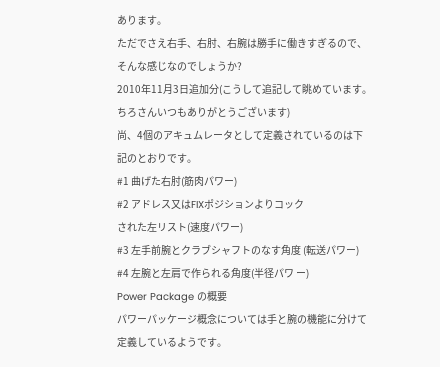あります。
ただでさえ右手、右肘、右腕は勝手に働きすぎるので、そんな感じなのでしょうか?
2010年11月3日追加分(こうして追記して眺めています。ちろさんいつもありがとうございます)
尚、4個のアキュムレータとして定義されているのは下記のとおりです。
#1 曲げた右肘(筋肉パワー)
#2 アドレス又はFIXポジションよりコック
された左リスト(速度パワー)
#3 左手前腕とクラブシャフトのなす角度 (転送パワー)
#4 左腕と左肩で作られる角度(半径パワ ー)
Power Package の概要
パワーパッケージ概念については手と腕の機能に分けて定義しているようです。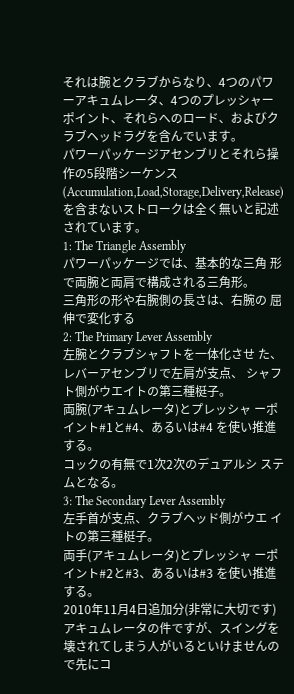それは腕とクラブからなり、4つのパワーアキュムレータ、4つのプレッシャーポイント、それらへのロード、およびクラブヘッドラグを含んでいます。
パワーパッケージアセンブリとそれら操作の5段階シーケンス(Accumulation,Load,Storage,Delivery,Release)を含まないストロークは全く無いと記述されています。
1: The Triangle Assembly
パワーパッケージでは、基本的な三角 形で両腕と両肩で構成される三角形。
三角形の形や右腕側の長さは、右腕の 屈伸で変化する
2: The Primary Lever Assembly
左腕とクラブシャフトを一体化させ た、レバーアセンブリで左肩が支点、 シャフト側がウエイトの第三種梃子。
両腕(アキュムレータ)とプレッシャ ーポイント#1と#4、あるいは#4 を使い推進する。
コックの有無で1次2次のデュアルシ ステムとなる。
3: The Secondary Lever Assembly
左手首が支点、クラブヘッド側がウエ イトの第三種梃子。
両手(アキュムレータ)とプレッシャ ーポイント#2と#3、あるいは#3 を使い推進する。
2010年11月4日追加分(非常に大切です)
アキュムレータの件ですが、スイングを壊されてしまう人がいるといけませんので先にコ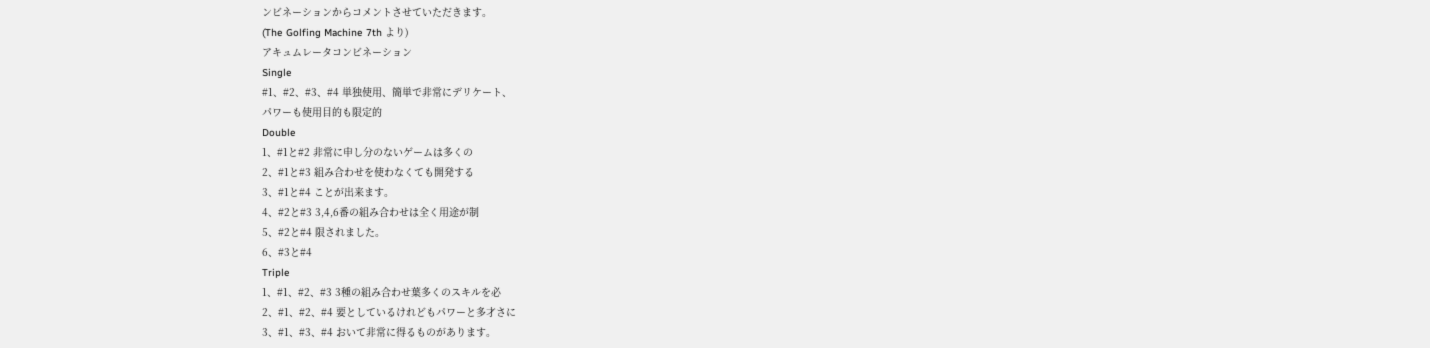ンビネーションからコメントさせていただきます。
(The Golfing Machine 7th より)
アキュムレータコンビネーション
Single
#1、#2、#3、#4 単独使用、簡単で非常にデリケート、
パワーも使用目的も限定的
Double
1、#1と#2 非常に申し分のないゲームは多くの
2、#1と#3 組み合わせを使わなくても開発する
3、#1と#4 ことが出来ます。
4、#2と#3 3,4,6番の組み合わせは全く用途が制
5、#2と#4 限されました。
6、#3と#4
Triple
1、#1、#2、#3 3種の組み合わせ葉多くのスキルを必
2、#1、#2、#4 要としているけれどもパワーと多才さに
3、#1、#3、#4 おいて非常に得るものがあります。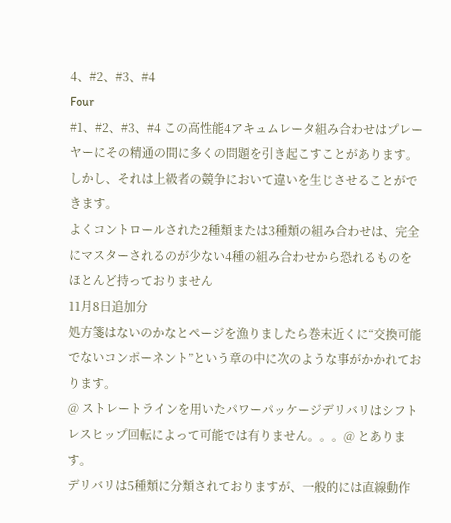4、#2、#3、#4
Four
#1、#2、#3、#4 この高性能4アキュムレータ組み合わせはプレーヤーにその精通の間に多くの問題を引き起こすことがあります。しかし、それは上級者の競争において違いを生じさせることができます。
よくコントロールされた2種類または3種類の組み合わせは、完全にマスターされるのが少ない4種の組み合わせから恐れるものをほとんど持っておりません
11月8日追加分
処方箋はないのかなとページを漁りましたら巻末近くに“交換可能でないコンポーネント”という章の中に次のような事がかかれております。
@ ストレートラインを用いたパワーパッケージデリバリはシフトレスヒップ回転によって可能では有りません。。。@ とあります。
デリバリは5種類に分類されておりますが、一般的には直線動作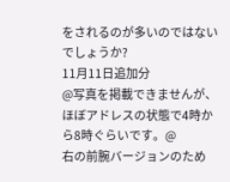をされるのが多いのではないでしょうか?
11月11日追加分
@写真を掲載できませんが、ほぼアドレスの状態で4時から8時ぐらいです。@
右の前腕バージョンのため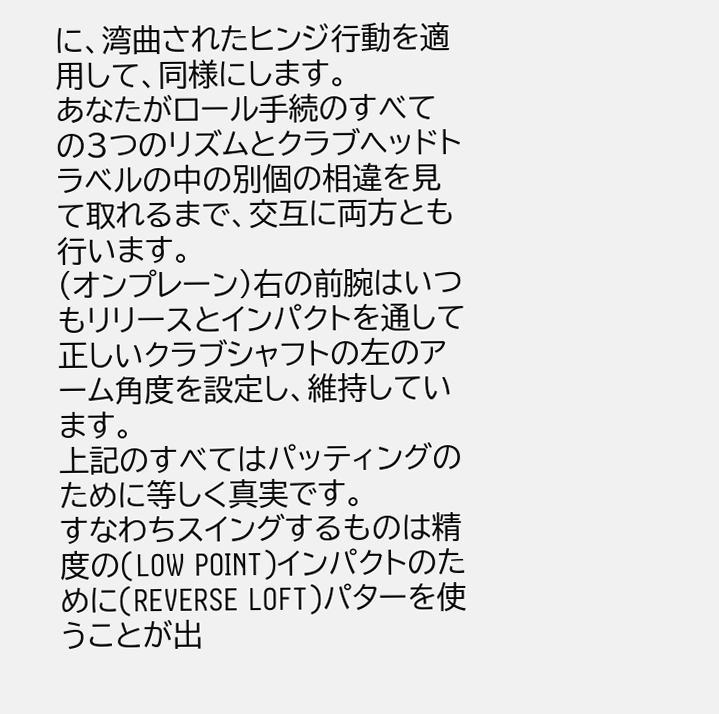に、湾曲されたヒンジ行動を適用して、同様にします。
あなたがロール手続のすべての3つのリズムとクラブヘッドトラベルの中の別個の相違を見て取れるまで、交互に両方とも行います。
(オンプレーン)右の前腕はいつもリリースとインパクトを通して正しいクラブシャフトの左のアーム角度を設定し、維持しています。
上記のすべてはパッティングのために等しく真実です。
すなわちスイングするものは精度の(LOW POINT)インパクトのために(REVERSE LOFT)パターを使うことが出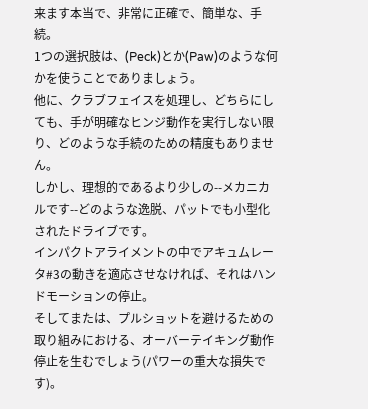来ます本当で、非常に正確で、簡単な、手続。
1つの選択肢は、(Peck)とか(Paw)のような何かを使うことでありましょう。
他に、クラブフェイスを処理し、どちらにしても、手が明確なヒンジ動作を実行しない限り、どのような手続のための精度もありません。
しかし、理想的であるより少しの--メカニカルです--どのような逸脱、パットでも小型化されたドライブです。
インパクトアライメントの中でアキュムレータ#3の動きを適応させなければ、それはハンドモーションの停止。
そしてまたは、プルショットを避けるための取り組みにおける、オーバーテイキング動作停止を生むでしょう(パワーの重大な損失です)。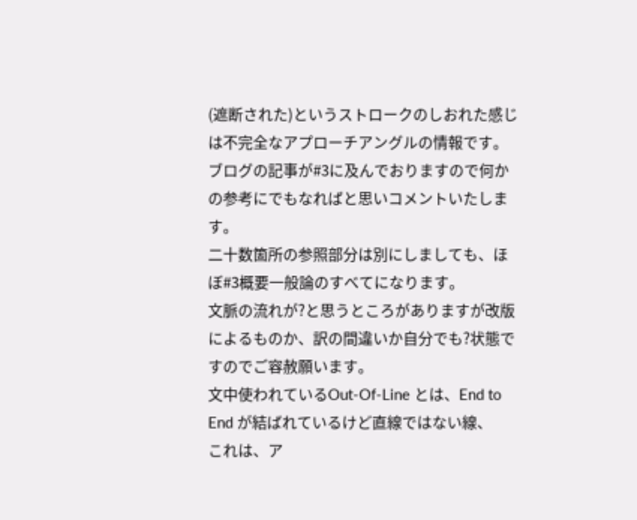(遮断された)というストロークのしおれた感じは不完全なアプローチアングルの情報です。
ブログの記事が#3に及んでおりますので何かの参考にでもなればと思いコメントいたします。
二十数箇所の参照部分は別にしましても、ほぼ#3概要一般論のすべてになります。
文脈の流れが?と思うところがありますが改版によるものか、訳の間違いか自分でも?状態ですのでご容赦願います。
文中使われているOut-Of-Line とは、End to End が結ばれているけど直線ではない線、
これは、ア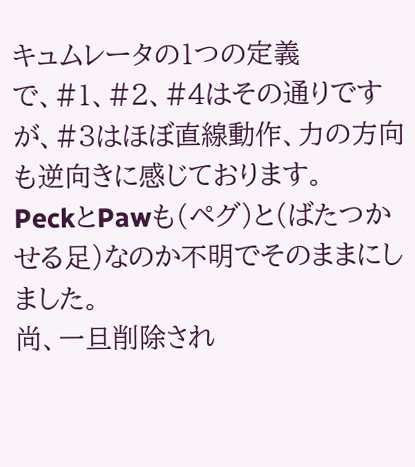キュムレータの1つの定義で、#1、#2、#4はその通りですが、#3はほぼ直線動作、力の方向も逆向きに感じております。
PeckとPawも(ペグ)と(ばたつかせる足)なのか不明でそのままにしました。
尚、一旦削除され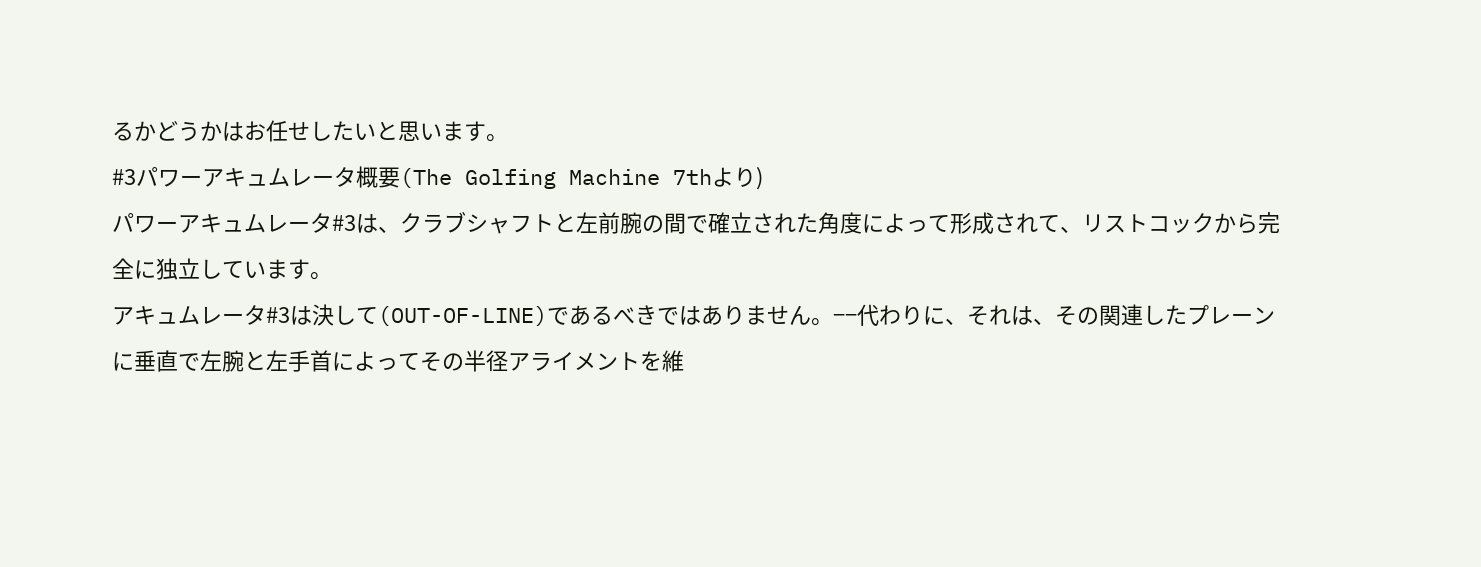るかどうかはお任せしたいと思います。
#3パワーアキュムレータ概要(The Golfing Machine 7thより)
パワーアキュムレータ#3は、クラブシャフトと左前腕の間で確立された角度によって形成されて、リストコックから完全に独立しています。
アキュムレータ#3は決して(OUT-OF-LINE)であるべきではありません。−−代わりに、それは、その関連したプレーンに垂直で左腕と左手首によってその半径アライメントを維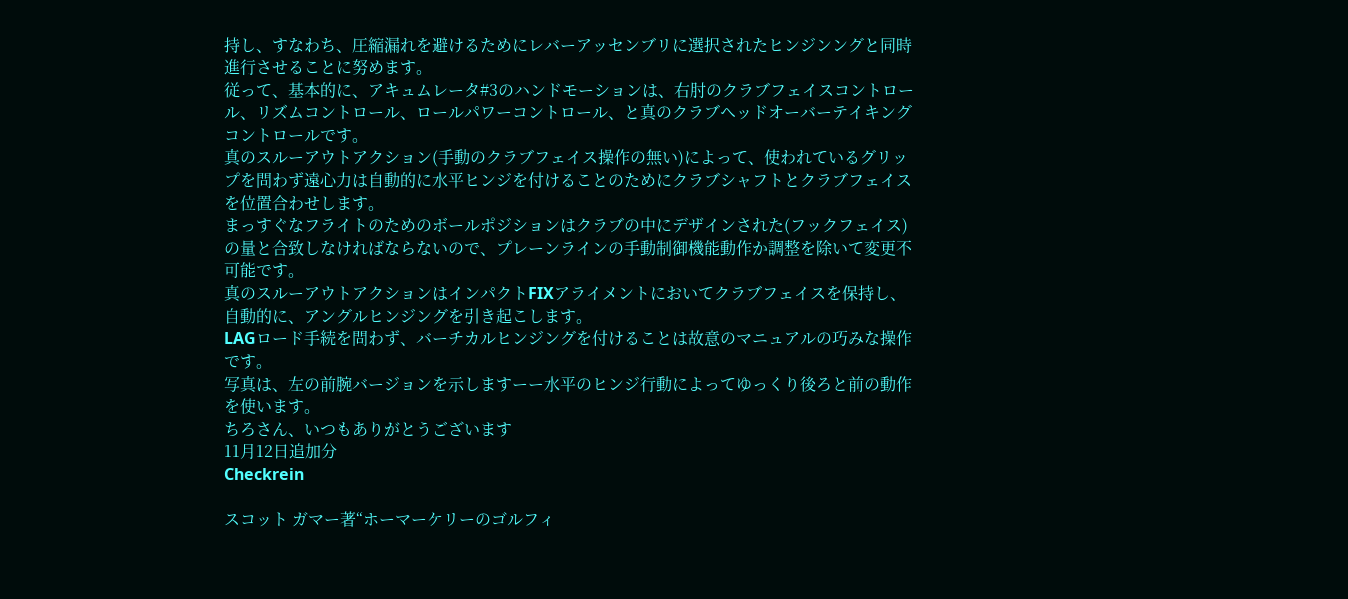持し、すなわち、圧縮漏れを避けるためにレバーアッセンブリに選択されたヒンジンングと同時進行させることに努めます。
従って、基本的に、アキュムレータ#3のハンドモーションは、右肘のクラブフェイスコントロール、リズムコントロール、ロールパワーコントロール、と真のクラブヘッドオーバーテイキングコントロールです。
真のスルーアウトアクション(手動のクラブフェイス操作の無い)によって、使われているグリップを問わず遠心力は自動的に水平ヒンジを付けることのためにクラブシャフトとクラブフェイスを位置合わせします。
まっすぐなフライトのためのボールポジションはクラブの中にデザインされた(フックフェイス)の量と合致しなければならないので、プレーンラインの手動制御機能動作か調整を除いて変更不可能です。
真のスルーアウトアクションはインパクトFIXアライメントにおいてクラブフェイスを保持し、自動的に、アングルヒンジングを引き起こします。
LAGロード手続を問わず、バーチカルヒンジングを付けることは故意のマニュアルの巧みな操作です。
写真は、左の前腕バージョンを示しますーー水平のヒンジ行動によってゆっくり後ろと前の動作を使います。
ちろさん、いつもありがとうございます
11月12日追加分
Checkrein

スコット ガマー著“ホーマーケリーのゴルフィ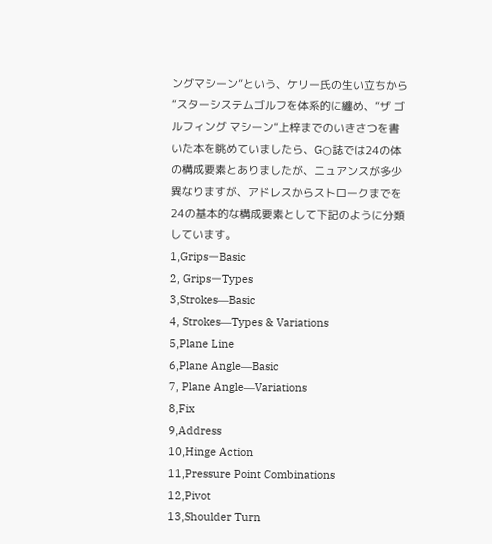ングマシーン”という、ケリー氏の生い立ちから“スターシステムゴルフを体系的に纏め、”ザ ゴルフィング マシーン“上梓までのいきさつを書いた本を眺めていましたら、G○誌では24の体の構成要素とありましたが、ニュアンスが多少異なりますが、アドレスからストロークまでを24の基本的な構成要素として下記のように分類しています。
1,GripsーBasic
2, GripsーTypes
3,Strokes―Basic
4, Strokes―Types & Variations
5,Plane Line
6,Plane Angle―Basic
7, Plane Angle―Variations
8,Fix
9,Address
10,Hinge Action
11,Pressure Point Combinations
12,Pivot
13,Shoulder Turn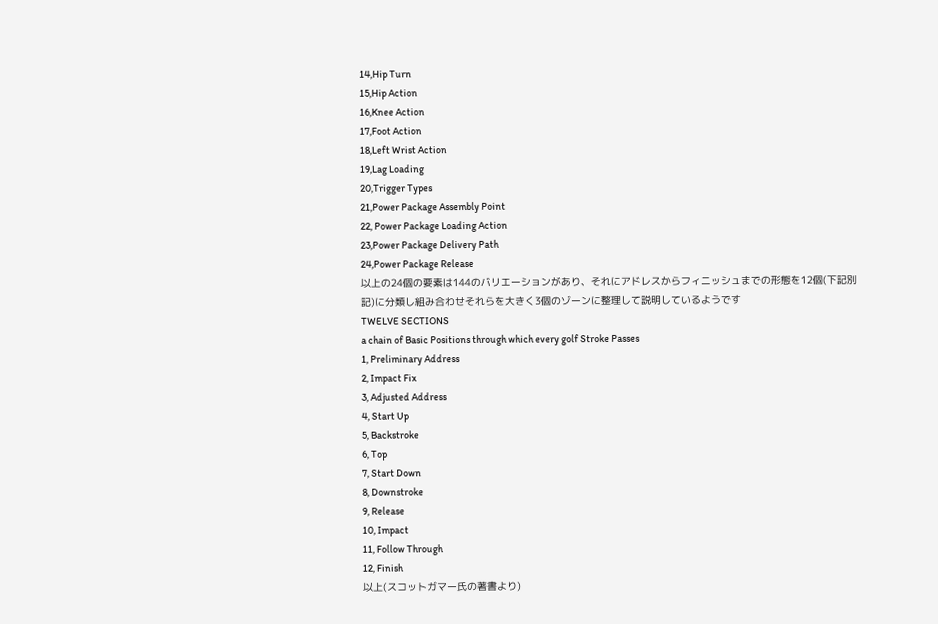14,Hip Turn
15,Hip Action
16,Knee Action
17,Foot Action
18,Left Wrist Action
19,Lag Loading
20,Trigger Types
21,Power Package Assembly Point
22, Power Package Loading Action
23,Power Package Delivery Path
24,Power Package Release
以上の24個の要素は144のバリエーションがあり、それにアドレスからフィニッシュまでの形態を12個(下記別記)に分類し組み合わせそれらを大きく3個のゾーンに整理して説明しているようです
TWELVE SECTIONS
a chain of Basic Positions through which every golf Stroke Passes
1, Preliminary Address
2, Impact Fix
3, Adjusted Address
4, Start Up
5, Backstroke
6, Top
7, Start Down
8, Downstroke
9, Release
10, Impact
11, Follow Through
12, Finish
以上(スコットガマー氏の著書より)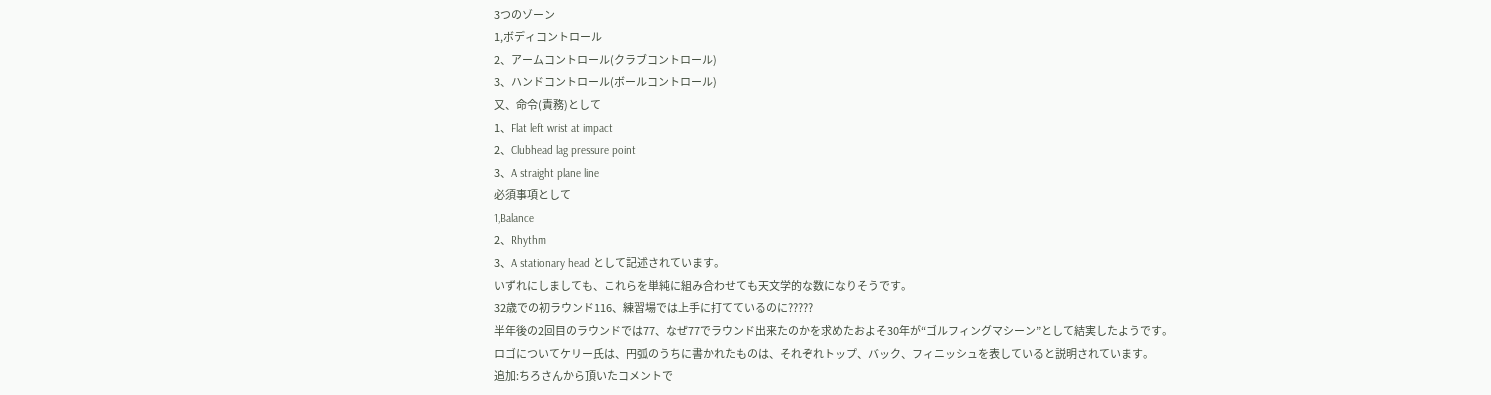3つのゾーン
1,ボディコントロール
2、アームコントロール(クラブコントロール)
3、ハンドコントロール(ボールコントロール)
又、命令(責務)として
1、Flat left wrist at impact
2、Clubhead lag pressure point
3、A straight plane line
必須事項として
1,Balance
2、Rhythm
3、A stationary head として記述されています。
いずれにしましても、これらを単純に組み合わせても天文学的な数になりそうです。
32歳での初ラウンド116、練習場では上手に打てているのに?????
半年後の2回目のラウンドでは77、なぜ77でラウンド出来たのかを求めたおよそ30年が“ゴルフィングマシーン”として結実したようです。
ロゴについてケリー氏は、円弧のうちに書かれたものは、それぞれトップ、バック、フィニッシュを表していると説明されています。
追加:ちろさんから頂いたコメントで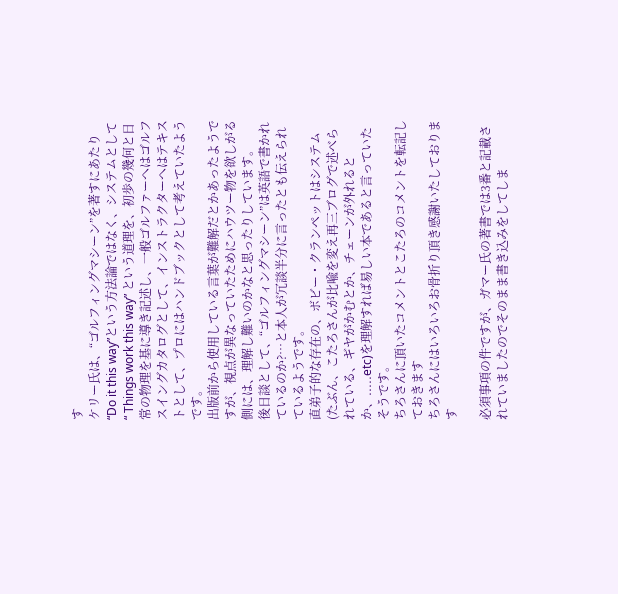す
ケリー氏は、“ゴルフィングマシーン”を著すにあたり“Do it this way”という方法論ではなく、システムとして “ Things work this way” という道理を、初歩の幾何と日常の物理を基に導き記述し、一般ゴルファーへはゴルフスイングカタログとして、インストラクターへはテキストとして、プロにはハンドブックとして考えていたようです。
出版前から使用している言葉が難解だとかあったようですが、視点が異なっていたためにハウツー物を欲しがる側には、理解し難いのかなと思ったりしています。
後日談として、“ゴルフィングマシーン”は英語で書かれているのか?…と本人が冗談半分に言ったとも伝えられているようです。
直弟子的な存在の、ボビー・クランペットはシステム(たぶん、こたろさんが比喩を変え再三ブログで述べられている、ギヤがかむとか、チェーンが外れるとか、.....etc)を理解すれば易しい本であると言っていたそうです。
ちろさんに頂いたコメントとこたろのコメントを転記しておきます
ちろさんにはいろいろお骨折り頂き感謝いたしております

必須事項の件ですが、ガマー氏の著書では3番と記載されていましたのでそのまま書き込みをしてしま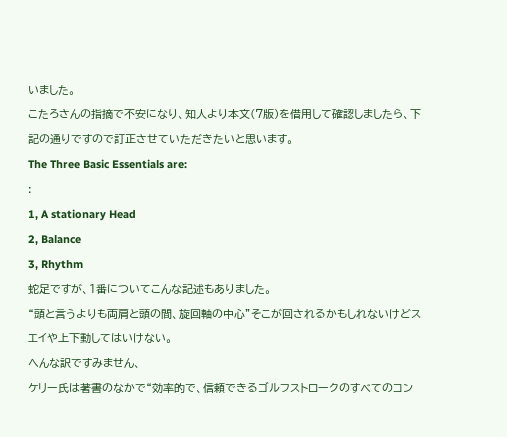いました。
こたろさんの指摘で不安になり、知人より本文(7版)を借用して確認しましたら、下記の通りですので訂正させていただきたいと思います。
The Three Basic Essentials are:
:
1, A stationary Head
2, Balance
3, Rhythm
蛇足ですが、1番についてこんな記述もありました。
“頭と言うよりも両肩と頭の間、旋回軸の中心”そこが回されるかもしれないけどスエイや上下動してはいけない。
へんな訳ですみません、
ケリー氏は著書のなかで“効率的で、信頼できるゴルフストロークのすべてのコン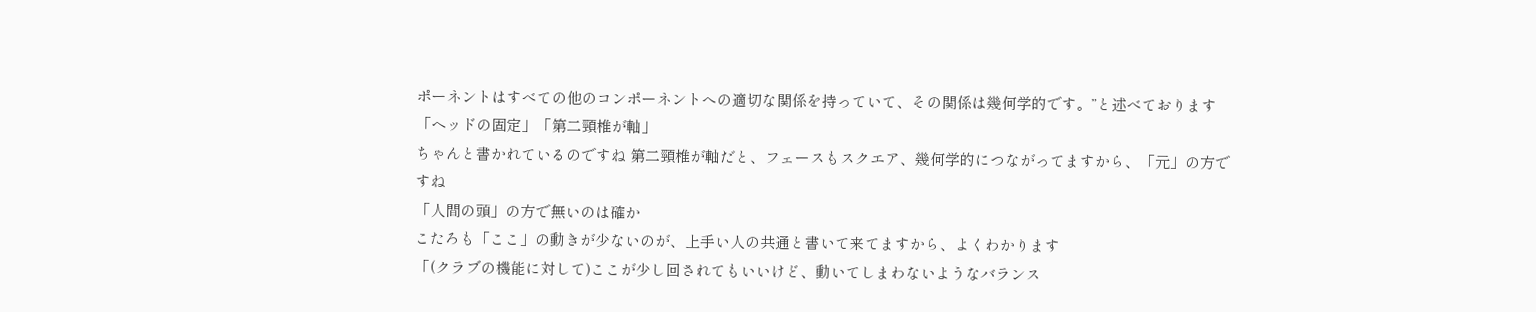ポーネントはすべての他のコンポーネントへの適切な関係を持っていて、その関係は幾何学的です。”と述べております
「ヘッドの固定」「第二頸椎が軸」
ちゃんと書かれているのですね 第二頸椎が軸だと、フェースもスクエア、幾何学的につながってますから、「元」の方ですね
「人間の頭」の方で無いのは確か
こたろも「ここ」の動きが少ないのが、上手い人の共通と書いて来てますから、よくわかります
「(クラブの機能に対して)ここが少し回されてもいいけど、動いてしまわないようなバランス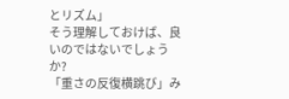とリズム」
そう理解しておけば、良いのではないでしょうか?
「重さの反復横跳び」み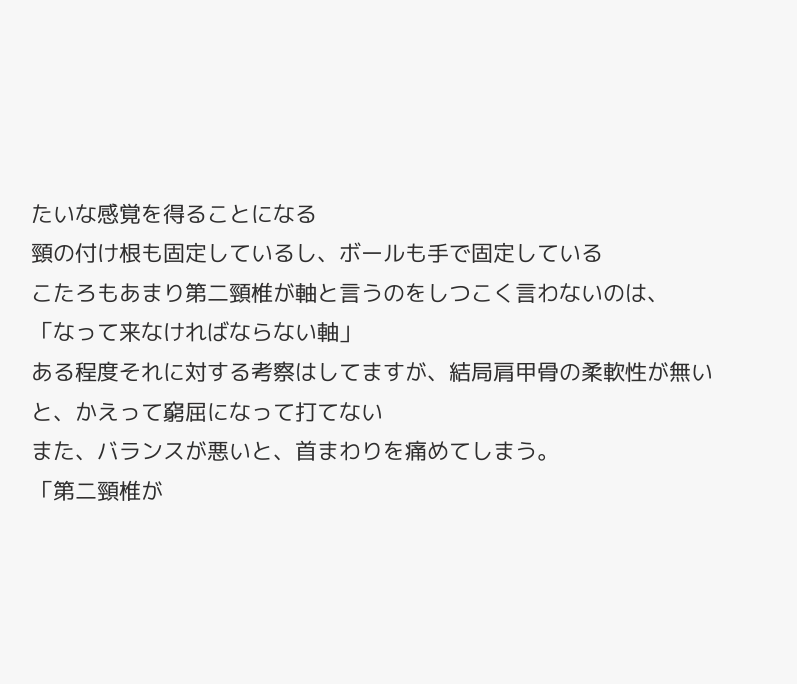たいな感覚を得ることになる
頸の付け根も固定しているし、ボールも手で固定している
こたろもあまり第二頸椎が軸と言うのをしつこく言わないのは、
「なって来なければならない軸」
ある程度それに対する考察はしてますが、結局肩甲骨の柔軟性が無いと、かえって窮屈になって打てない
また、バランスが悪いと、首まわりを痛めてしまう。
「第二頸椎が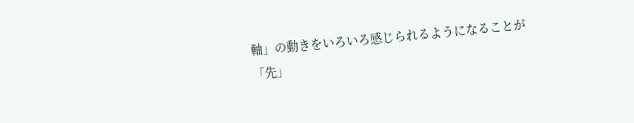軸」の動きをいろいろ感じられるようになることが「先」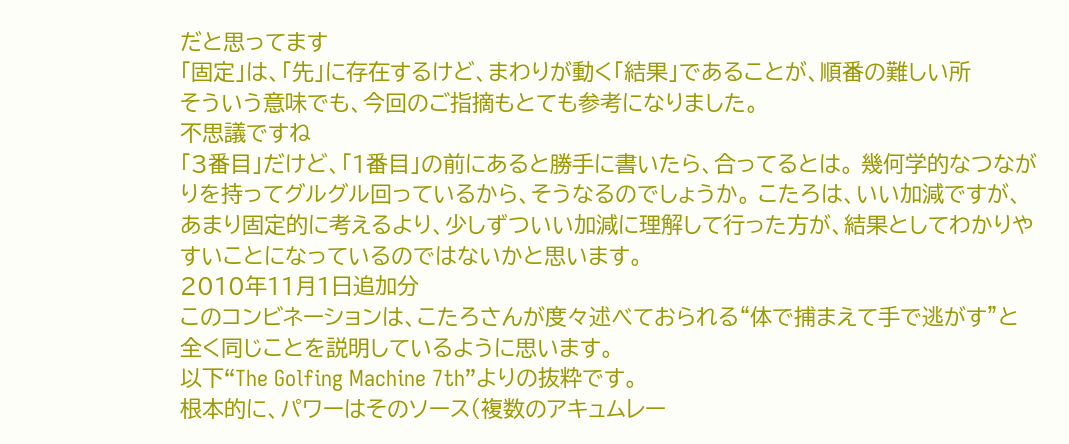だと思ってます
「固定」は、「先」に存在するけど、まわりが動く「結果」であることが、順番の難しい所
そういう意味でも、今回のご指摘もとても参考になりました。
不思議ですね
「3番目」だけど、「1番目」の前にあると勝手に書いたら、合ってるとは。 幾何学的なつながりを持ってグルグル回っているから、そうなるのでしょうか。 こたろは、いい加減ですが、あまり固定的に考えるより、少しずついい加減に理解して行った方が、結果としてわかりやすいことになっているのではないかと思います。
2010年11月1日追加分
このコンビネーションは、こたろさんが度々述べておられる“体で捕まえて手で逃がす”と全く同じことを説明しているように思います。
以下“The Golfing Machine 7th”よりの抜粋です。
根本的に、パワーはそのソース(複数のアキュムレー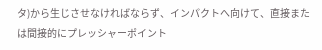タ)から生じさせなければならず、インパクトへ向けて、直接または間接的にプレッシャーポイント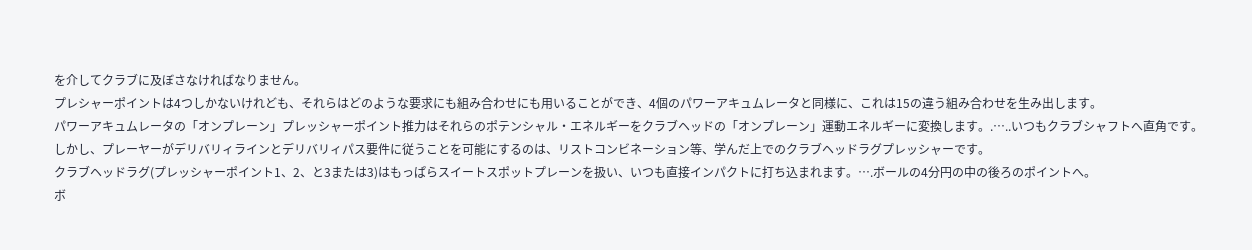を介してクラブに及ぼさなければなりません。
プレシャーポイントは4つしかないけれども、それらはどのような要求にも組み合わせにも用いることができ、4個のパワーアキュムレータと同様に、これは15の違う組み合わせを生み出します。
パワーアキュムレータの「オンプレーン」プレッシャーポイント推力はそれらのポテンシャル・エネルギーをクラブヘッドの「オンプレーン」運動エネルギーに変換します。.…..いつもクラブシャフトへ直角です。
しかし、プレーヤーがデリバリィラインとデリバリィパス要件に従うことを可能にするのは、リストコンビネーション等、学んだ上でのクラブヘッドラグプレッシャーです。
クラブヘッドラグ(プレッシャーポイント1、2、と3または3)はもっぱらスイートスポットプレーンを扱い、いつも直接インパクトに打ち込まれます。….ボールの4分円の中の後ろのポイントへ。
ボ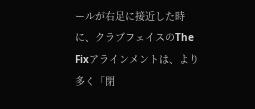ールが右足に接近した時に、クラブフェイスのThe Fixアラインメントは、より多く「閉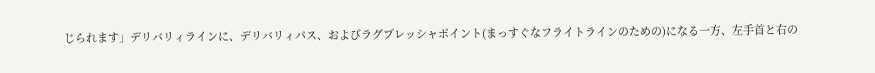じられます」デリバリィラインに、デリバリィパス、およびラグプレッシャポイント(まっすぐなフライトラインのための)になる一方、左手首と右の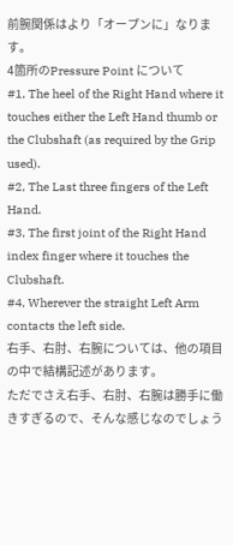前腕関係はより「オープンに」なります。
4箇所のPressure Point について
#1, The heel of the Right Hand where it touches either the Left Hand thumb or the Clubshaft (as required by the Grip used).
#2, The Last three fingers of the Left Hand.
#3, The first joint of the Right Hand index finger where it touches the Clubshaft.
#4, Wherever the straight Left Arm contacts the left side.
右手、右肘、右腕については、他の項目の中で結構記述があります。
ただでさえ右手、右肘、右腕は勝手に働きすぎるので、そんな感じなのでしょう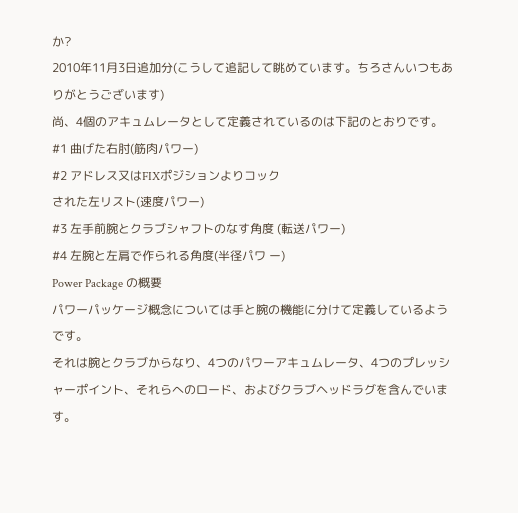か?
2010年11月3日追加分(こうして追記して眺めています。ちろさんいつもありがとうございます)
尚、4個のアキュムレータとして定義されているのは下記のとおりです。
#1 曲げた右肘(筋肉パワー)
#2 アドレス又はFIXポジションよりコック
された左リスト(速度パワー)
#3 左手前腕とクラブシャフトのなす角度 (転送パワー)
#4 左腕と左肩で作られる角度(半径パワ ー)
Power Package の概要
パワーパッケージ概念については手と腕の機能に分けて定義しているようです。
それは腕とクラブからなり、4つのパワーアキュムレータ、4つのプレッシャーポイント、それらへのロード、およびクラブヘッドラグを含んでいます。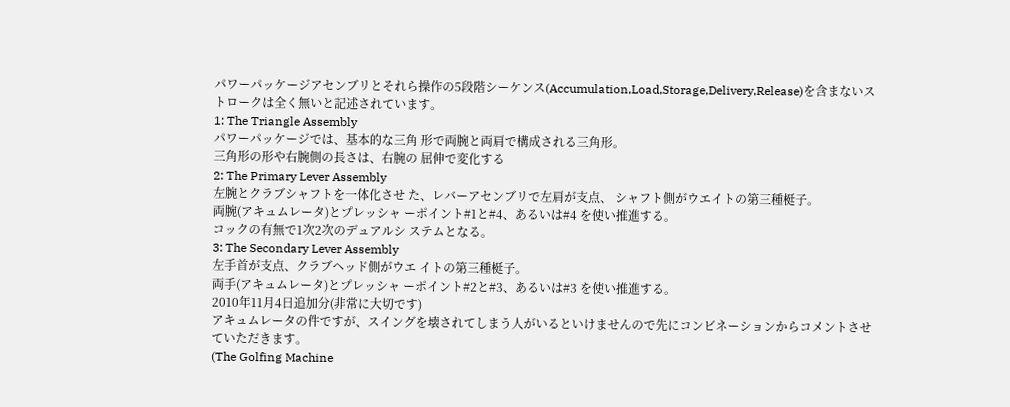パワーパッケージアセンブリとそれら操作の5段階シーケンス(Accumulation,Load,Storage,Delivery,Release)を含まないストロークは全く無いと記述されています。
1: The Triangle Assembly
パワーパッケージでは、基本的な三角 形で両腕と両肩で構成される三角形。
三角形の形や右腕側の長さは、右腕の 屈伸で変化する
2: The Primary Lever Assembly
左腕とクラブシャフトを一体化させ た、レバーアセンブリで左肩が支点、 シャフト側がウエイトの第三種梃子。
両腕(アキュムレータ)とプレッシャ ーポイント#1と#4、あるいは#4 を使い推進する。
コックの有無で1次2次のデュアルシ ステムとなる。
3: The Secondary Lever Assembly
左手首が支点、クラブヘッド側がウエ イトの第三種梃子。
両手(アキュムレータ)とプレッシャ ーポイント#2と#3、あるいは#3 を使い推進する。
2010年11月4日追加分(非常に大切です)
アキュムレータの件ですが、スイングを壊されてしまう人がいるといけませんので先にコンビネーションからコメントさせていただきます。
(The Golfing Machine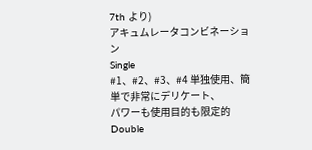7th より)
アキュムレータコンビネーション
Single
#1、#2、#3、#4 単独使用、簡単で非常にデリケート、
パワーも使用目的も限定的
Double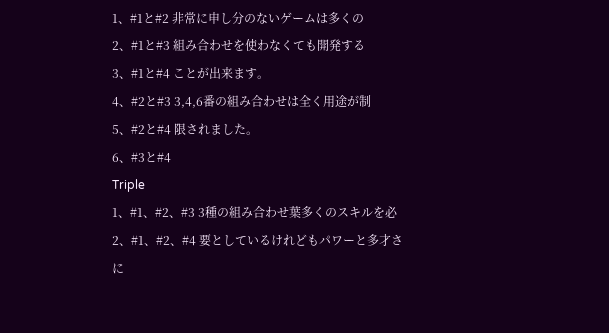1、#1と#2 非常に申し分のないゲームは多くの
2、#1と#3 組み合わせを使わなくても開発する
3、#1と#4 ことが出来ます。
4、#2と#3 3,4,6番の組み合わせは全く用途が制
5、#2と#4 限されました。
6、#3と#4
Triple
1、#1、#2、#3 3種の組み合わせ葉多くのスキルを必
2、#1、#2、#4 要としているけれどもパワーと多才さに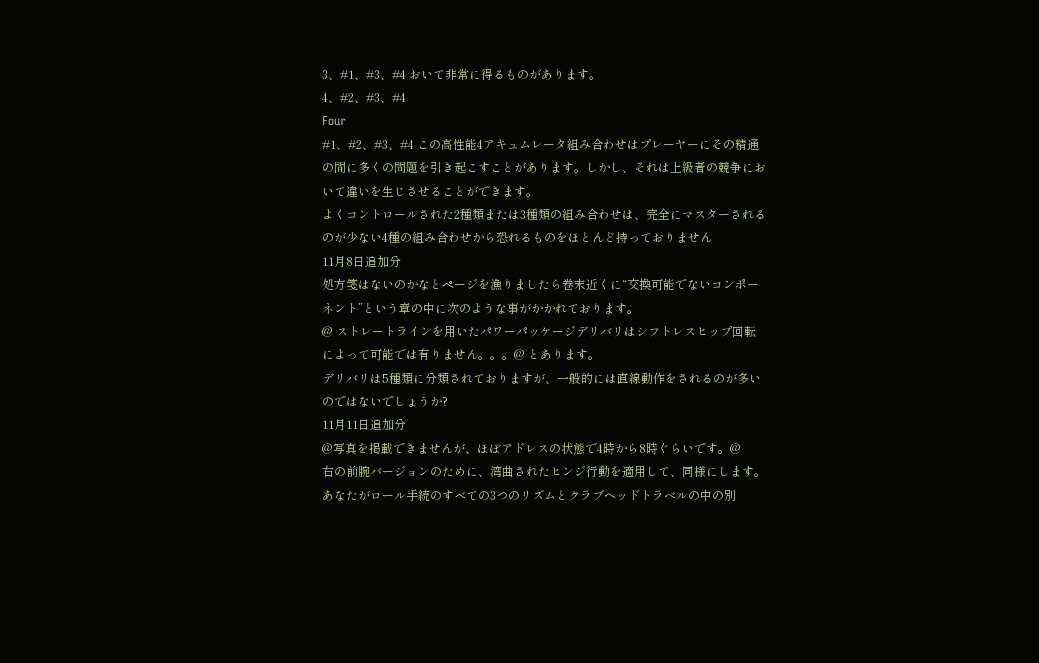3、#1、#3、#4 おいて非常に得るものがあります。
4、#2、#3、#4
Four
#1、#2、#3、#4 この高性能4アキュムレータ組み合わせはプレーヤーにその精通の間に多くの問題を引き起こすことがあります。しかし、それは上級者の競争において違いを生じさせることができます。
よくコントロールされた2種類または3種類の組み合わせは、完全にマスターされるのが少ない4種の組み合わせから恐れるものをほとんど持っておりません
11月8日追加分
処方箋はないのかなとページを漁りましたら巻末近くに“交換可能でないコンポーネント”という章の中に次のような事がかかれております。
@ ストレートラインを用いたパワーパッケージデリバリはシフトレスヒップ回転によって可能では有りません。。。@ とあります。
デリバリは5種類に分類されておりますが、一般的には直線動作をされるのが多いのではないでしょうか?
11月11日追加分
@写真を掲載できませんが、ほぼアドレスの状態で4時から8時ぐらいです。@
右の前腕バージョンのために、湾曲されたヒンジ行動を適用して、同様にします。
あなたがロール手続のすべての3つのリズムとクラブヘッドトラベルの中の別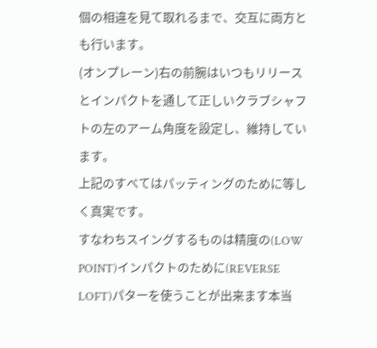個の相違を見て取れるまで、交互に両方とも行います。
(オンプレーン)右の前腕はいつもリリースとインパクトを通して正しいクラブシャフトの左のアーム角度を設定し、維持しています。
上記のすべてはパッティングのために等しく真実です。
すなわちスイングするものは精度の(LOW POINT)インパクトのために(REVERSE LOFT)パターを使うことが出来ます本当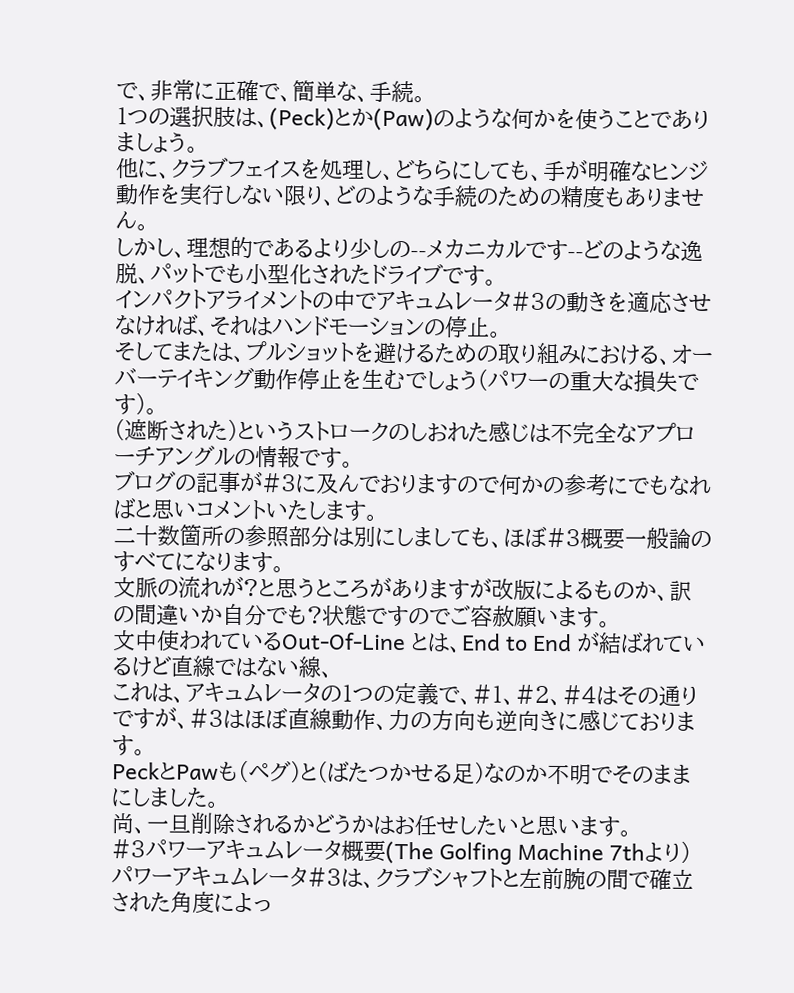で、非常に正確で、簡単な、手続。
1つの選択肢は、(Peck)とか(Paw)のような何かを使うことでありましょう。
他に、クラブフェイスを処理し、どちらにしても、手が明確なヒンジ動作を実行しない限り、どのような手続のための精度もありません。
しかし、理想的であるより少しの--メカニカルです--どのような逸脱、パットでも小型化されたドライブです。
インパクトアライメントの中でアキュムレータ#3の動きを適応させなければ、それはハンドモーションの停止。
そしてまたは、プルショットを避けるための取り組みにおける、オーバーテイキング動作停止を生むでしょう(パワーの重大な損失です)。
(遮断された)というストロークのしおれた感じは不完全なアプローチアングルの情報です。
ブログの記事が#3に及んでおりますので何かの参考にでもなればと思いコメントいたします。
二十数箇所の参照部分は別にしましても、ほぼ#3概要一般論のすべてになります。
文脈の流れが?と思うところがありますが改版によるものか、訳の間違いか自分でも?状態ですのでご容赦願います。
文中使われているOut-Of-Line とは、End to End が結ばれているけど直線ではない線、
これは、アキュムレータの1つの定義で、#1、#2、#4はその通りですが、#3はほぼ直線動作、力の方向も逆向きに感じております。
PeckとPawも(ペグ)と(ばたつかせる足)なのか不明でそのままにしました。
尚、一旦削除されるかどうかはお任せしたいと思います。
#3パワーアキュムレータ概要(The Golfing Machine 7thより)
パワーアキュムレータ#3は、クラブシャフトと左前腕の間で確立された角度によっ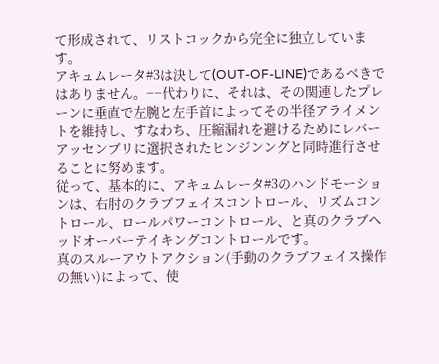て形成されて、リストコックから完全に独立しています。
アキュムレータ#3は決して(OUT-OF-LINE)であるべきではありません。−−代わりに、それは、その関連したプレーンに垂直で左腕と左手首によってその半径アライメントを維持し、すなわち、圧縮漏れを避けるためにレバーアッセンブリに選択されたヒンジンングと同時進行させることに努めます。
従って、基本的に、アキュムレータ#3のハンドモーションは、右肘のクラブフェイスコントロール、リズムコントロール、ロールパワーコントロール、と真のクラブヘッドオーバーテイキングコントロールです。
真のスルーアウトアクション(手動のクラブフェイス操作の無い)によって、使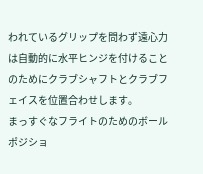われているグリップを問わず遠心力は自動的に水平ヒンジを付けることのためにクラブシャフトとクラブフェイスを位置合わせします。
まっすぐなフライトのためのボールポジショ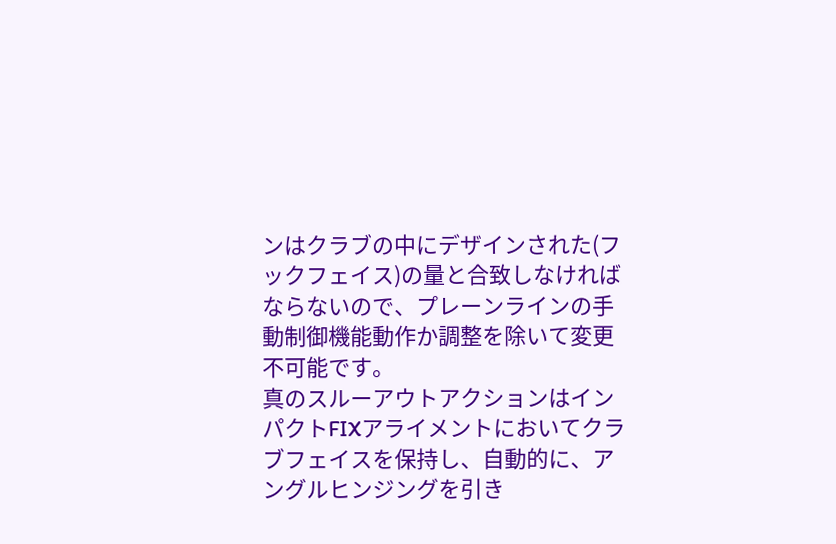ンはクラブの中にデザインされた(フックフェイス)の量と合致しなければならないので、プレーンラインの手動制御機能動作か調整を除いて変更不可能です。
真のスルーアウトアクションはインパクトFIXアライメントにおいてクラブフェイスを保持し、自動的に、アングルヒンジングを引き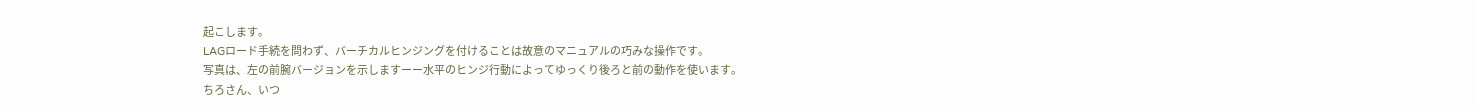起こします。
LAGロード手続を問わず、バーチカルヒンジングを付けることは故意のマニュアルの巧みな操作です。
写真は、左の前腕バージョンを示しますーー水平のヒンジ行動によってゆっくり後ろと前の動作を使います。
ちろさん、いつ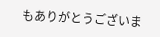もありがとうございま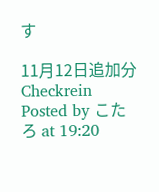す

11月12日追加分
Checkrein
Posted by こたろ at 19:20